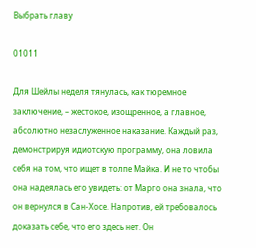Выбрать главу

01011

Для Шейлы неделя тянулась, как тюремное заключение, – жестокое, изощренное, а главное, абсолютно незаслуженное наказание. Каждый раз, демонстрируя идиотскую программу, она ловила себя на том, что ищет в толпе Майка. И не то чтобы она надеялась его увидеть: от Марго она знала, что он вернулся в Сан-Хосе. Напротив, ей требовалось доказать себе, что его здесь нет. Он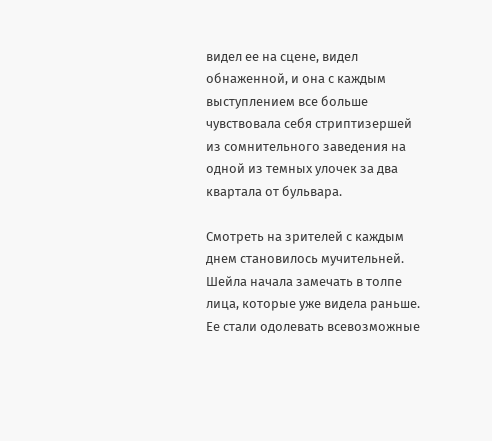видел ее на сцене, видел обнаженной, и она с каждым выступлением все больше чувствовала себя стриптизершей из сомнительного заведения на одной из темных улочек за два квартала от бульвара.

Смотреть на зрителей с каждым днем становилось мучительней. Шейла начала замечать в толпе лица, которые уже видела раньше. Ее стали одолевать всевозможные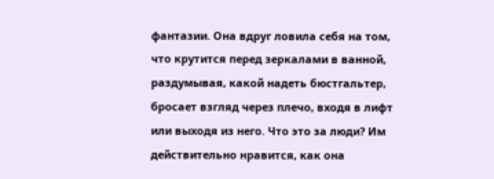фантазии. Она вдруг ловила себя на том, что крутится перед зеркалами в ванной, раздумывая, какой надеть бюстгальтер, бросает взгляд через плечо, входя в лифт или выходя из него. Что это за люди? Им действительно нравится, как она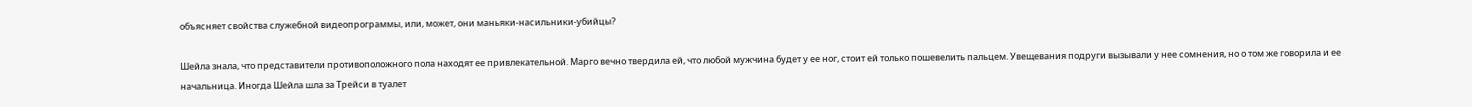объясняет свойства служебной видеопрограммы, или, может, они маньяки-насильники-убийцы?

Шейла знала, что представители противоположного пола находят ее привлекательной. Марго вечно твердила ей, что любой мужчина будет у ее ног, стоит ей только пошевелить пальцем. Увещевания подруги вызывали у нее сомнения, но о том же говорила и ее начальница. Иногда Шейла шла за Трейси в туалет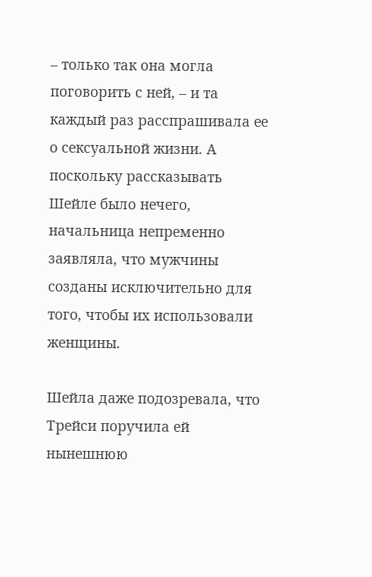– только так она могла поговорить с ней, – и та каждый раз расспрашивала ее о сексуальной жизни. А поскольку рассказывать Шейле было нечего, начальница непременно заявляла, что мужчины созданы исключительно для того, чтобы их использовали женщины.

Шейла даже подозревала, что Трейси поручила ей нынешнюю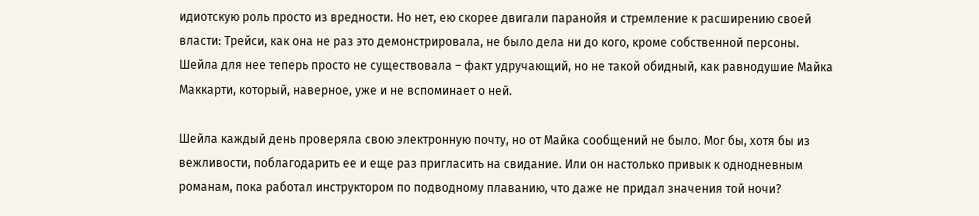идиотскую роль просто из вредности. Но нет, ею скорее двигали паранойя и стремление к расширению своей власти: Трейси, как она не раз это демонстрировала, не было дела ни до кого, кроме собственной персоны. Шейла для нее теперь просто не существовала – факт удручающий, но не такой обидный, как равнодушие Майка Маккарти, который, наверное, уже и не вспоминает о ней.

Шейла каждый день проверяла свою электронную почту, но от Майка сообщений не было. Мог бы, хотя бы из вежливости, поблагодарить ее и еще раз пригласить на свидание. Или он настолько привык к однодневным романам, пока работал инструктором по подводному плаванию, что даже не придал значения той ночи?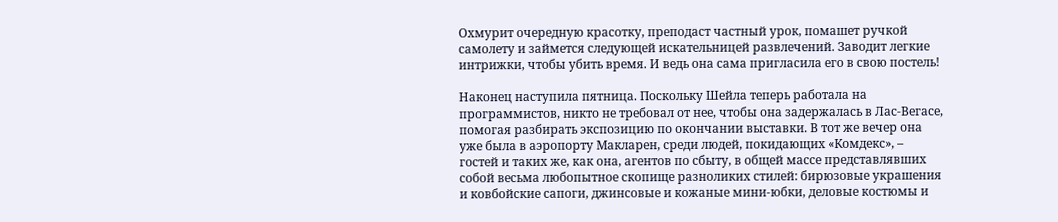Охмурит очередную красотку, преподаст частный урок, помашет ручкой самолету и займется следующей искательницей развлечений. Заводит легкие интрижки, чтобы убить время. И ведь она сама пригласила его в свою постель!

Наконец наступила пятница. Поскольку Шейла теперь работала на программистов, никто не требовал от нее, чтобы она задержалась в Лас-Вегасе, помогая разбирать экспозицию по окончании выставки. В тот же вечер она уже была в аэропорту Макларен, среди людей, покидающих «Комдекс», – гостей и таких же, как она, агентов по сбыту, в общей массе представлявших собой весьма любопытное скопище разноликих стилей: бирюзовые украшения и ковбойские сапоги, джинсовые и кожаные мини-юбки, деловые костюмы и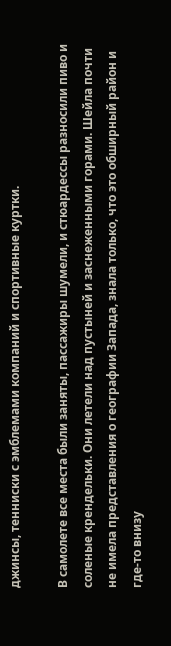джинсы, тенниски с эмблемами компаний и спортивные куртки.

В самолете все места были заняты, пассажиры шумели, и стюардессы разносили пиво и соленые крендельки. Они летели над пустыней и заснеженными горами. Шейла почти не имела представления о географии Запада, знала только, что это обширный район и где-то внизу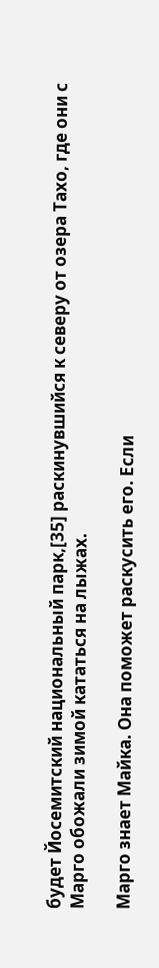будет Йосемитский национальный парк,[35] раскинувшийся к северу от озера Тахо, где они с Марго обожали зимой кататься на лыжах.

Марго знает Майка. Она поможет раскусить его. Если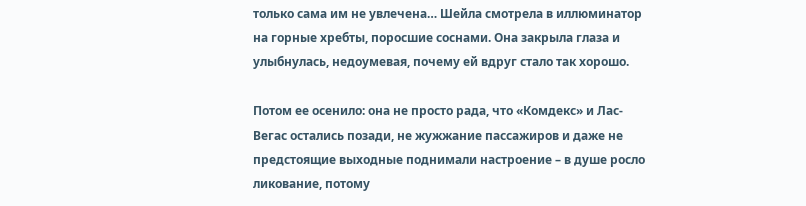только сама им не увлечена… Шейла смотрела в иллюминатор на горные хребты, поросшие соснами. Она закрыла глаза и улыбнулась, недоумевая, почему ей вдруг стало так хорошо.

Потом ее осенило: она не просто рада, что «Комдекс» и Лас-Вегас остались позади, не жужжание пассажиров и даже не предстоящие выходные поднимали настроение – в душе росло ликование, потому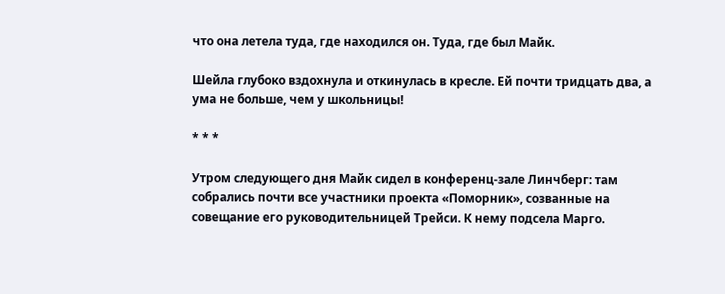что она летела туда, где находился он. Туда, где был Майк.

Шейла глубоко вздохнула и откинулась в кресле. Ей почти тридцать два, а ума не больше, чем у школьницы!

* * *

Утром следующего дня Майк сидел в конференц-зале Линчберг: там собрались почти все участники проекта «Поморник», созванные на совещание его руководительницей Трейси. К нему подсела Марго.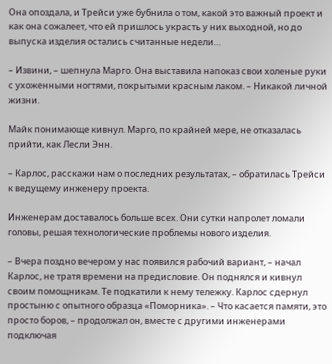Она опоздала, и Трейси уже бубнила о том, какой это важный проект и как она сожалеет, что ей пришлось украсть у них выходной, но до выпуска изделия остались считанные недели…

– Извини, – шепнула Марго. Она выставила напоказ свои холеные руки с ухоженными ногтями, покрытыми красным лаком. – Никакой личной жизни.

Майк понимающе кивнул. Марго, по крайней мере, не отказалась прийти, как Лесли Энн.

– Карлос, расскажи нам о последних результатах, – обратилась Трейси к ведущему инженеру проекта.

Инженерам доставалось больше всех. Они сутки напролет ломали головы, решая технологические проблемы нового изделия.

– Вчера поздно вечером у нас появился рабочий вариант, – начал Карлос, не тратя времени на предисловие. Он поднялся и кивнул своим помощникам. Те подкатили к нему тележку. Карлос сдернул простыню с опытного образца «Поморника». – Что касается памяти, это просто боров, – продолжал он, вместе с другими инженерами подключая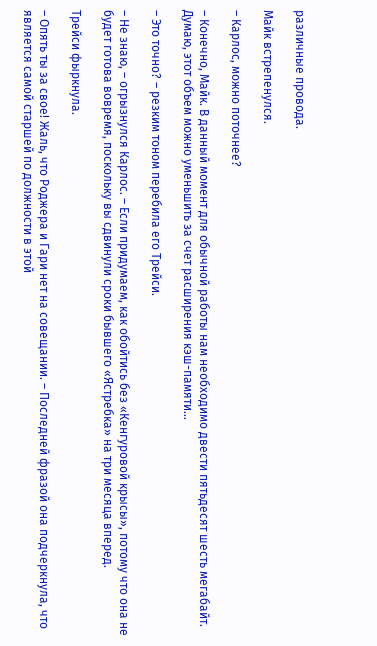различные провода.

Майк встрепенулся.

– Карлос, можно поточнее?

– Конечно, Майк. В данный момент для обычной работы нам необходимо двести пятьдесят шесть мегабайт. Думаю, этот объем можно уменьшить за счет расширения кэш-памяти…

– Это точно? – резким тоном перебила его Трейси.

– Не знаю, – огрызнулся Карлос. – Если придумаем, как обойтись без «Кенгуровой крысы», потому что она не будет готова вовремя, поскольку вы сдвинули сроки бывшего «Ястребка» на три месяца вперед.

Трейси фыркнула.

– Опять ты за свое! Жаль, что Роджера и Гари нет на совещании. – Последней фразой она подчеркнула, что является самой старшей по должности в этой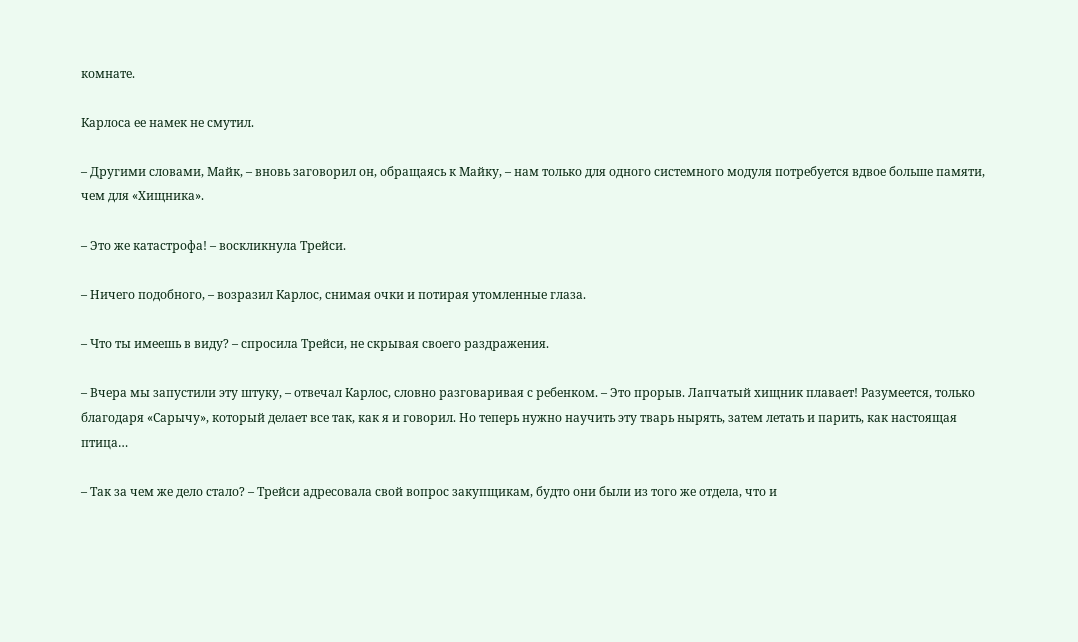комнате.

Карлоса ее намек не смутил.

– Другими словами, Майк, – вновь заговорил он, обращаясь к Майку, – нам только для одного системного модуля потребуется вдвое больше памяти, чем для «Хищника».

– Это же катастрофа! – воскликнула Трейси.

– Ничего подобного, – возразил Карлос, снимая очки и потирая утомленные глаза.

– Что ты имеешь в виду? – спросила Трейси, не скрывая своего раздражения.

– Вчера мы запустили эту штуку, – отвечал Карлос, словно разговаривая с ребенком. – Это прорыв. Лапчатый хищник плавает! Разумеется, только благодаря «Сарычу», который делает все так, как я и говорил. Но теперь нужно научить эту тварь нырять, затем летать и парить, как настоящая птица…

– Так за чем же дело стало? – Трейси адресовала свой вопрос закупщикам, будто они были из того же отдела, что и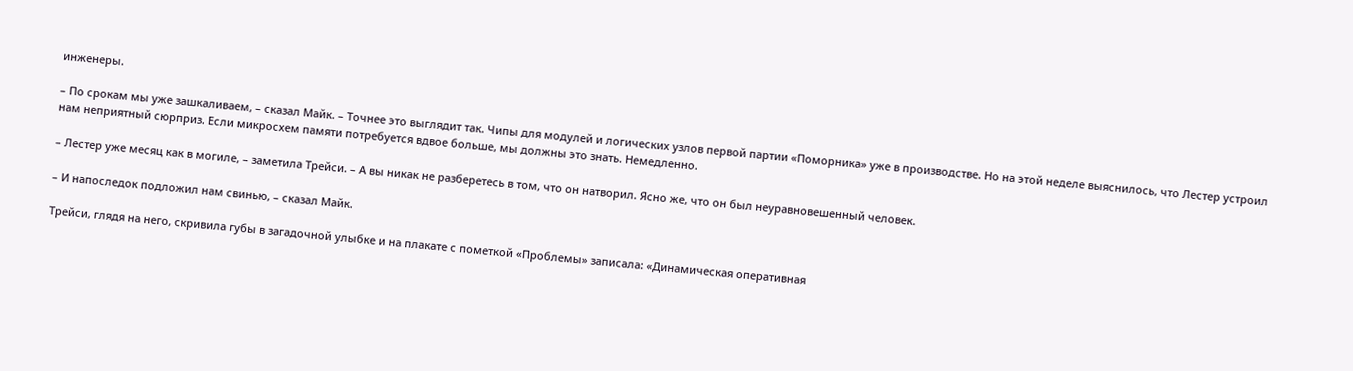инженеры.

– По срокам мы уже зашкаливаем, – сказал Майк. – Точнее это выглядит так. Чипы для модулей и логических узлов первой партии «Поморника» уже в производстве. Но на этой неделе выяснилось, что Лестер устроил нам неприятный сюрприз. Если микросхем памяти потребуется вдвое больше, мы должны это знать. Немедленно.

– Лестер уже месяц как в могиле, – заметила Трейси. – А вы никак не разберетесь в том, что он натворил. Ясно же, что он был неуравновешенный человек.

– И напоследок подложил нам свинью, – сказал Майк.

Трейси, глядя на него, скривила губы в загадочной улыбке и на плакате с пометкой «Проблемы» записала: «Динамическая оперативная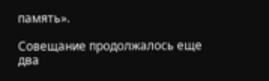память».

Совещание продолжалось еще два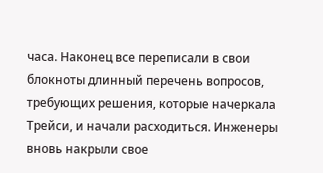часа. Наконец все переписали в свои блокноты длинный перечень вопросов, требующих решения, которые начеркала Трейси, и начали расходиться. Инженеры вновь накрыли свое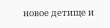новое детище и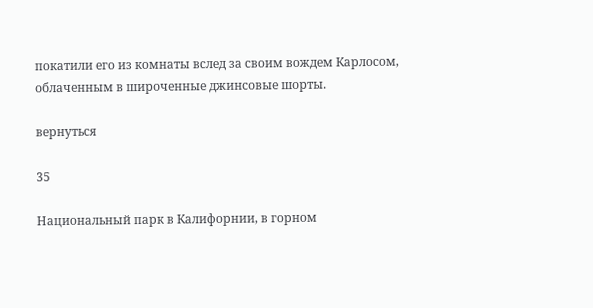покатили его из комнаты вслед за своим вождем Карлосом, облаченным в широченные джинсовые шорты.

вернуться

35

Национальный парк в Калифорнии, в горном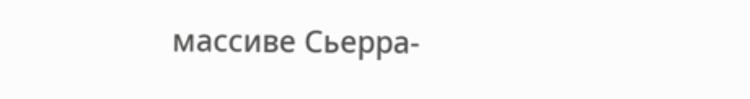массиве Сьерра-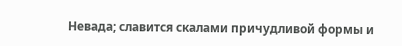Невада; славится скалами причудливой формы и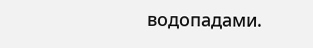водопадами.